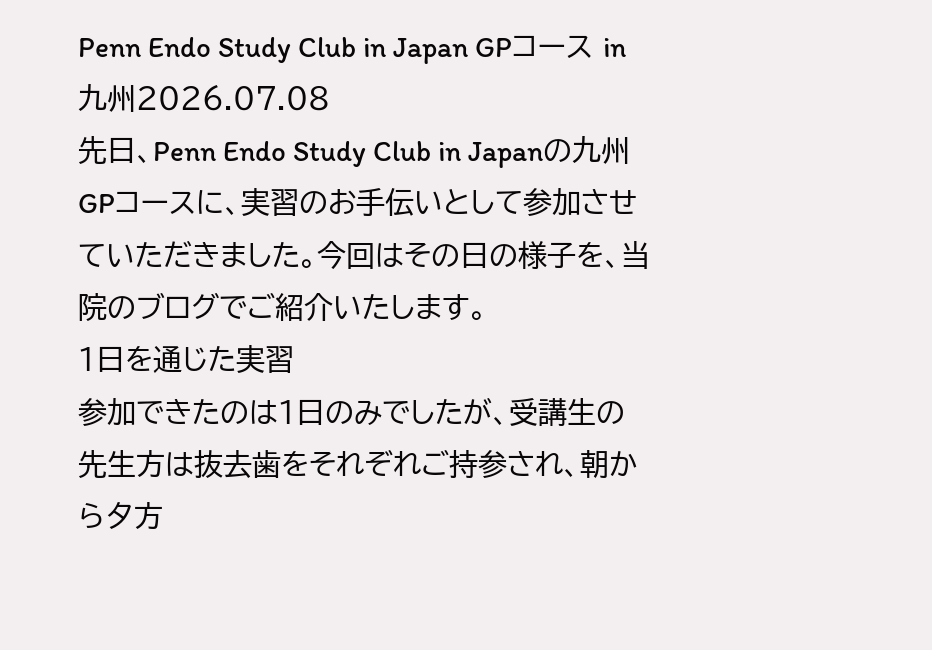Penn Endo Study Club in Japan GPコース in 九州2026.07.08
先日、Penn Endo Study Club in Japanの九州GPコースに、実習のお手伝いとして参加させていただきました。今回はその日の様子を、当院のブログでご紹介いたします。
1日を通じた実習
参加できたのは1日のみでしたが、受講生の先生方は抜去歯をそれぞれご持参され、朝から夕方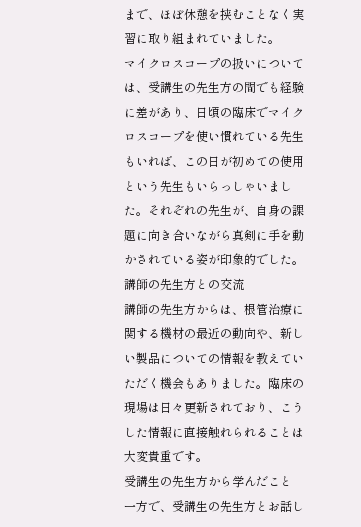まで、ほぼ休憩を挟むことなく実習に取り組まれていました。
マイクロスコープの扱いについては、受講生の先生方の間でも経験に差があり、日頃の臨床でマイクロスコープを使い慣れている先生もいれば、この日が初めての使用という先生もいらっしゃいました。それぞれの先生が、自身の課題に向き合いながら真剣に手を動かされている姿が印象的でした。
講師の先生方との交流
講師の先生方からは、根管治療に関する機材の最近の動向や、新しい製品についての情報を教えていただく機会もありました。臨床の現場は日々更新されており、こうした情報に直接触れられることは大変貴重です。
受講生の先生方から学んだこと
一方で、受講生の先生方とお話し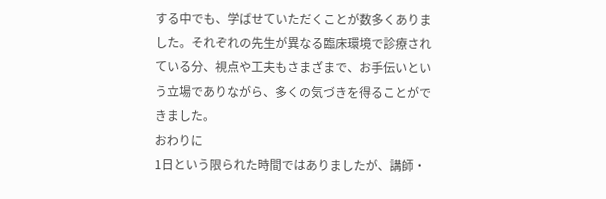する中でも、学ばせていただくことが数多くありました。それぞれの先生が異なる臨床環境で診療されている分、視点や工夫もさまざまで、お手伝いという立場でありながら、多くの気づきを得ることができました。
おわりに
1日という限られた時間ではありましたが、講師・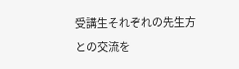受講生それぞれの先生方との交流を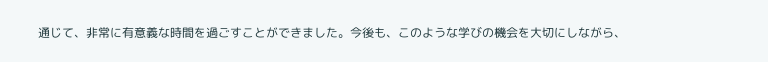通じて、非常に有意義な時間を過ごすことができました。今後も、このような学びの機会を大切にしながら、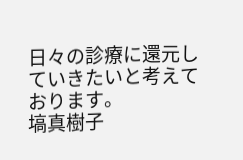日々の診療に還元していきたいと考えております。
塙真樹子